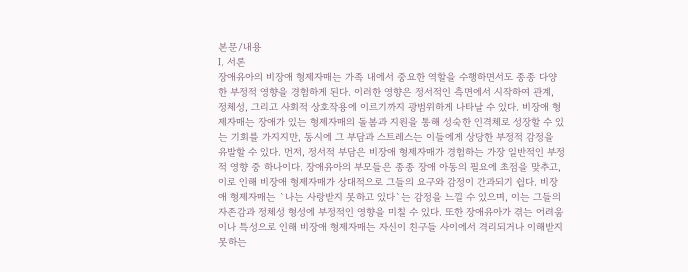본문/내용
Ⅰ. 서론
장애유아의 비장애 형제자매는 가족 내에서 중요한 역할을 수행하면서도 종종 다양한 부정적 영향을 경험하게 된다. 이러한 영향은 정서적인 측면에서 시작하여 관계, 정체성, 그리고 사회적 상호작용에 이르기까지 광범위하게 나타날 수 있다. 비장애 형제자매는 장애가 있는 형제자매의 돌봄과 지원을 통해 성숙한 인격체로 성장할 수 있는 기회를 가지지만, 동시에 그 부담과 스트레스는 이들에게 상당한 부정적 감정을 유발할 수 있다. 먼저, 정서적 부담은 비장애 형제자매가 경험하는 가장 일반적인 부정적 영향 중 하나이다. 장애유아의 부모들은 종종 장애 아동의 필요에 초점을 맞추고, 이로 인해 비장애 형제자매가 상대적으로 그들의 요구와 감정이 간과되기 쉽다. 비장애 형제자매는 `나는 사랑받지 못하고 있다`는 감정을 느낄 수 있으며, 이는 그들의 자존감과 정체성 형성에 부정적인 영향을 미칠 수 있다. 또한 장애유아가 겪는 어려움이나 특성으로 인해 비장애 형제자매는 자신이 친구들 사이에서 격리되거나 이해받지 못하는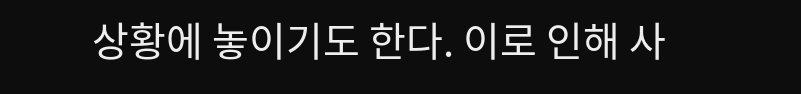상황에 놓이기도 한다. 이로 인해 사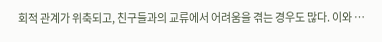회적 관계가 위축되고, 친구들과의 교류에서 어려움을 겪는 경우도 많다. 이와 …